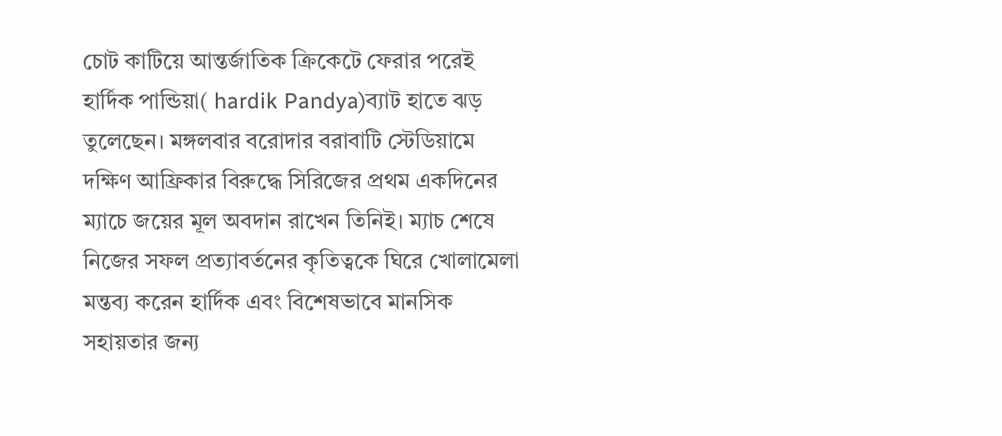চোট কাটিয়ে আন্তর্জাতিক ক্রিকেটে ফেরার পরেই হার্দিক পান্ডিয়া( hardik Pandya)ব্যাট হাতে ঝড় তুলেছেন। মঙ্গলবার বরোদার বরাবাটি স্টেডিয়ামে দক্ষিণ আফ্রিকার বিরুদ্ধে সিরিজের প্রথম একদিনের ম্যাচে জয়ের মূল অবদান রাখেন তিনিই। ম্যাচ শেষে নিজের সফল প্রত্যাবর্তনের কৃতিত্বকে ঘিরে খোলামেলা মন্তব্য করেন হার্দিক এবং বিশেষভাবে মানসিক সহায়তার জন্য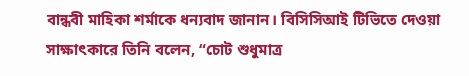বান্ধবী মাহিকা শর্মাকে ধন্যবাদ জানান। বিসিসিআই টিভিতে দেওয়া সাক্ষাৎকারে তিনি বলেন, “চোট শুধুমাত্র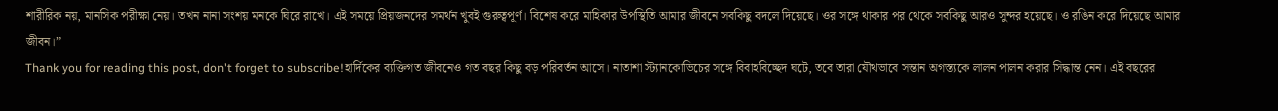শারীরিক নয়, মানসিক পরীক্ষা নেয়। তখন নানা সংশয় মনকে ঘিরে রাখে। এই সময়ে প্রিয়জনদের সমর্থন খুবই গুরুত্বপূর্ণ। বিশেষ করে মাহিকার উপস্থিতি আমার জীবনে সবকিছু বদলে দিয়েছে। ওর সঙ্গে থাকার পর থেকে সবকিছু আরও সুন্দর হয়েছে। ও রঙিন করে দিয়েছে আমার জীবন।”
Thank you for reading this post, don't forget to subscribe!হার্দিকের ব্যক্তিগত জীবনেও গত বছর কিছু বড় পরিবর্তন আসে। নাতাশা স্ট্যানকোভিচের সঙ্গে বিবাহবিচ্ছেদ ঘটে, তবে তারা যৌথভাবে সন্তান অগস্ত্যকে লালন পালন করার সিদ্ধান্ত নেন। এই বছরের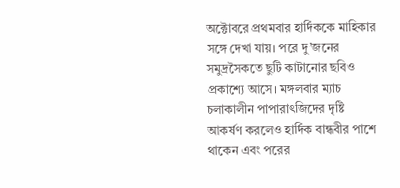অক্টোবরে প্রথমবার হার্দিককে মাহিকার সঙ্গে দেখা যায়। পরে দু’জনের সমুদ্রসৈকতে ছুটি কাটানোর ছবিও প্রকাশ্যে আসে। মঙ্গলবার ম্যাচ চলাকালীন পাপারাৎজিদের দৃষ্টি আকর্ষণ করলেও হার্দিক বান্ধবীর পাশে থাকেন এবং পরের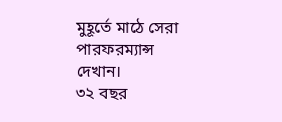মুহূর্তে মাঠে সেরা পারফরম্যান্স দেখান।
৩২ বছর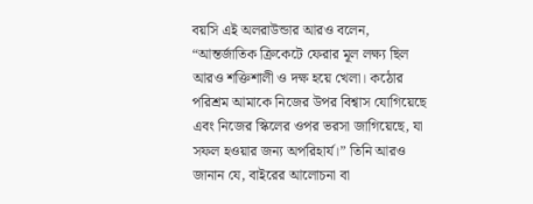বয়সি এই অলরাউন্ডার আরও বলেন, “আন্তর্জাতিক ক্রিকেটে ফেরার মূল লক্ষ্য ছিল আরও শক্তিশালী ও দক্ষ হয়ে খেলা। কঠোর পরিশ্রম আমাকে নিজের উপর বিশ্বাস যোগিয়েছে এবং নিজের স্কিলের ওপর ভরসা জাগিয়েছে, যা সফল হওয়ার জন্য অপরিহার্য।” তিনি আরও জানান যে, বাইরের আলোচনা বা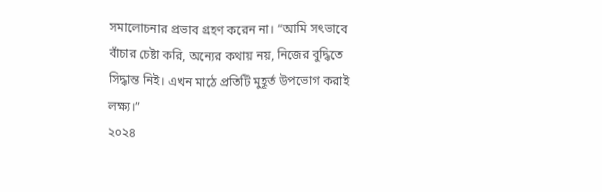সমালোচনার প্রভাব গ্রহণ করেন না। “আমি সৎভাবে বাঁচার চেষ্টা করি, অন্যের কথায় নয়, নিজের বুদ্ধিতে সিদ্ধান্ত নিই। এখন মাঠে প্রতিটি মুহূর্ত উপভোগ করাই লক্ষ্য।”
২০২৪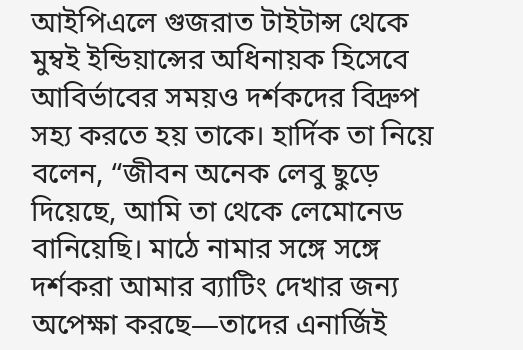আইপিএলে গুজরাত টাইটান্স থেকে মুম্বই ইন্ডিয়ান্সের অধিনায়ক হিসেবে আবির্ভাবের সময়ও দর্শকদের বিদ্রুপ সহ্য করতে হয় তাকে। হার্দিক তা নিয়ে বলেন, “জীবন অনেক লেবু ছুড়ে দিয়েছে, আমি তা থেকে লেমোনেড বানিয়েছি। মাঠে নামার সঙ্গে সঙ্গে দর্শকরা আমার ব্যাটিং দেখার জন্য অপেক্ষা করছে—তাদের এনার্জিই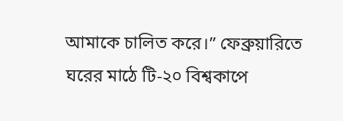আমাকে চালিত করে।” ফেব্রুয়ারিতে ঘরের মাঠে টি-২০ বিশ্বকাপে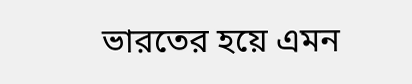ভারতের হয়ে এমন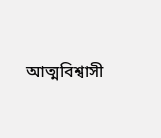আত্মবিশ্বাসী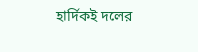হার্দিকই দলের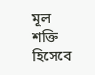মূল শক্তি হিসেবে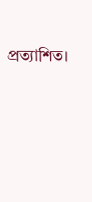প্রত্যাশিত।